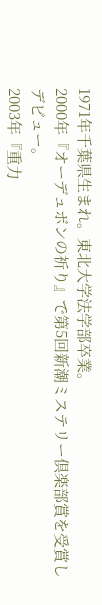1971年千葉県生まれ。東北大学法学部卒業。
2000年『オーデュボンの祈り』で第5回新潮ミステリー倶楽部賞を受賞しデビュー。
2003年『重力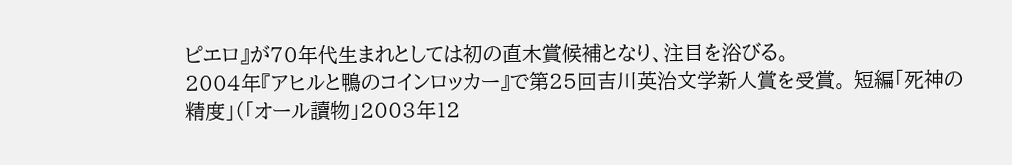ピエロ』が70年代生まれとしては初の直木賞候補となり、注目を浴びる。
2004年『アヒルと鴨のコインロッカー』で第25回吉川英治文学新人賞を受賞。 短編「死神の精度」(「オール讀物」2003年12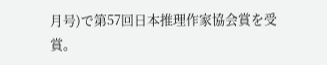月号)で第57回日本推理作家協会賞を受賞。